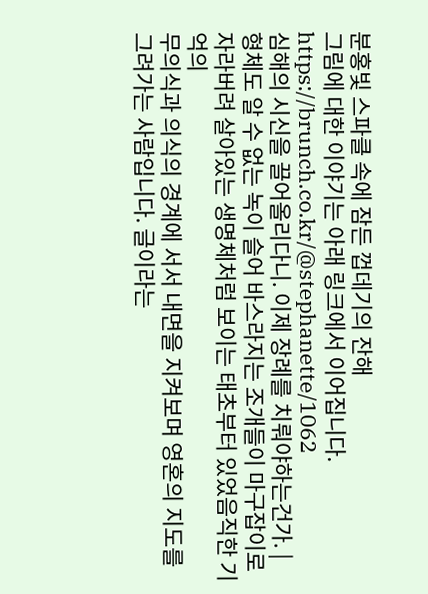분홍빛 스파클 속에 잠든 껍데기의 잔해
그림에 대한 이야기는 아래 링크에서 이어집니다.
https://brunch.co.kr/@stephanette/1062
심해의 시신을 끌어올리다니. 이제 장례를 치뤄야하는건가. | 형체도 알 수 없는 녹이 슬어 바스라지는 조개들이 마구잡이로 자라버려 살아있는 생명체처럼 보이는 태초부터 있었음직한 기억의
무의식과 의식의 경계에 서서 내면을 지켜보며 영혼의 지도를 그려가는 사람입니다. 글이라는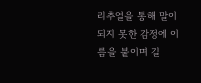리추얼을 통해 말이 되지 못한 감정에 이름을 붙이며 길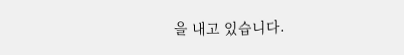을 내고 있습니다.